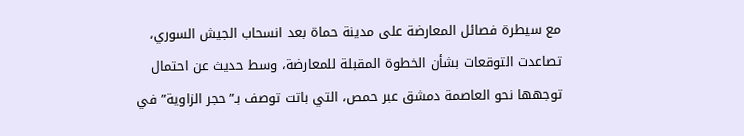مع سيطرة فصائل المعارضة على مدينة حماة بعد انسحاب الجيش السوري، تصاعدت التوقعات بشأن الخطوة المقبلة للمعارضة، وسط حديث عن احتمال توجهها نحو العاصمة دمشق عبر حمص، التي باتت توصف بـ”حجر الزاوية” في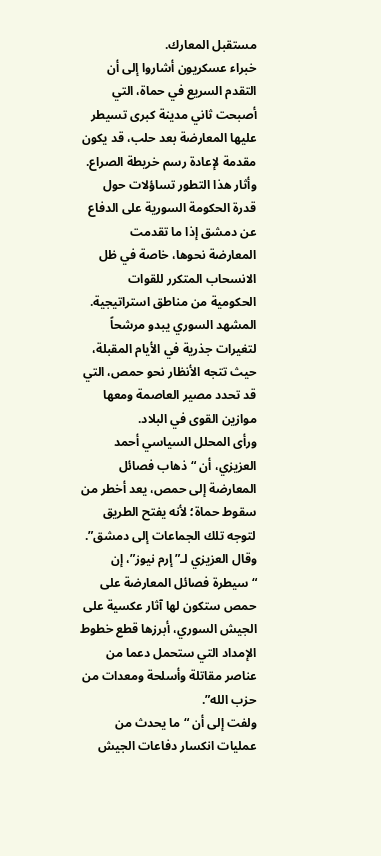مستقبل المعارك.
خبراء عسكريون أشاروا إلى أن التقدم السريع في حماة، التي أصبحت ثاني مدينة كبرى تسيطر عليها المعارضة بعد حلب، قد يكون مقدمة لإعادة رسم خريطة الصراع. وأثار هذا التطور تساؤلات حول قدرة الحكومة السورية على الدفاع عن دمشق إذا ما تقدمت المعارضة نحوها، خاصة في ظل الانسحاب المتكرر للقوات الحكومية من مناطق استراتيجية.
المشهد السوري يبدو مرشحاً لتغيرات جذرية في الأيام المقبلة، حيث تتجه الأنظار نحو حمص، التي قد تحدد مصير العاصمة ومعها موازين القوى في البلاد.
ورأى المحلل السياسي أحمد العزيزي، أن “ذهاب فصائل المعارضة إلى حمص، يعد أخطر من سقوط حماة؛ لأنه يفتح الطريق لتوجه تلك الجماعات إلى دمشق”.
وقال العزيزي لـ”إرم نيوز”، إن “سيطرة فصائل المعارضة على حمص ستكون لها آثار عكسية على الجيش السوري، أبرزها قطع خطوط الإمداد التي ستحمل دعما من عناصر مقاتلة وأسلحة ومعدات من حزب الله”.
ولفت إلى أن “ما يحدث من عمليات انكسار دفاعات الجيش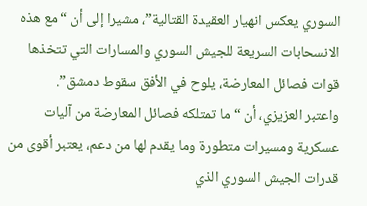السوري يعكس انهيار العقيدة القتالية”، مشيرا إلى أن “مع هذه الانسحابات السريعة للجيش السوري والمسارات التي تتخذها قوات فصائل المعارضة، يلوح في الأفق سقوط دمشق”.
واعتبر العزيزي، أن “ما تمتلكه فصائل المعارضة من آليات عسكرية ومسيرات متطورة وما يقدم لها من دعم، يعتبر أقوى من قدرات الجيش السوري الذي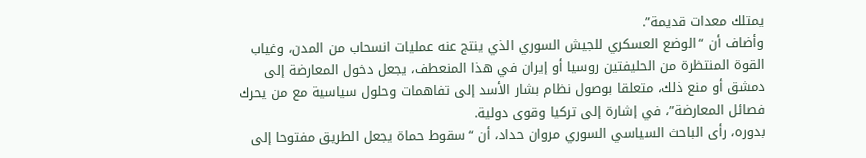يمتلك معدات قديمة”.
وأضاف أن “الوضع العسكري للجيش السوري الذي ينتج عنه عمليات انسحاب من المدن، وغياب القوة المنتظرة من الحليفتين روسيا أو إيران في هذا المنعطف، يجعل دخول المعارضة إلى دمشق أو منع ذلك، متعلقا بوصول نظام بشار الأسد إلى تفاهمات وحلول سياسية مع من يحرك فصائل المعارضة”، في إشارة إلى تركيا وقوى دولية.
بدوره، رأى الباحث السياسي السوري مروان حداد، أن “سقوط حماة يجعل الطريق مفتوحا إلى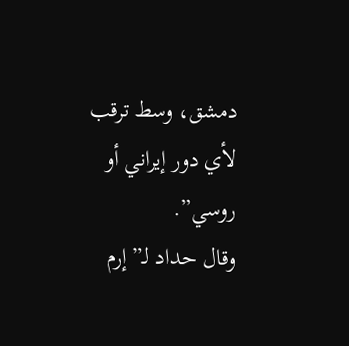دمشق، وسط ترقب لأي دور إيراني أو روسي”.
وقال حداد لـ”إرم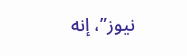نيوز”، إنه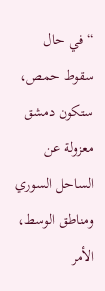“في حال سقوط حمص، ستكون دمشق معزولة عن الساحل السوري ومناطق الوسط، الأمر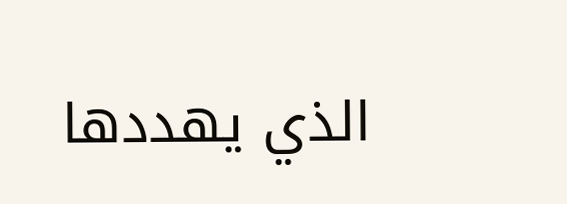الذي يهددها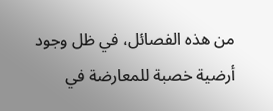من هذه الفصائل، في ظل وجود أرضية خصبة للمعارضة في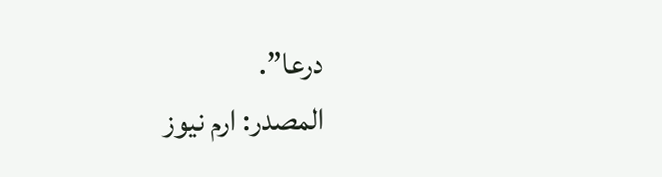درعا”.
المصدر: ارم نيوز